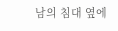남의 침대 옆에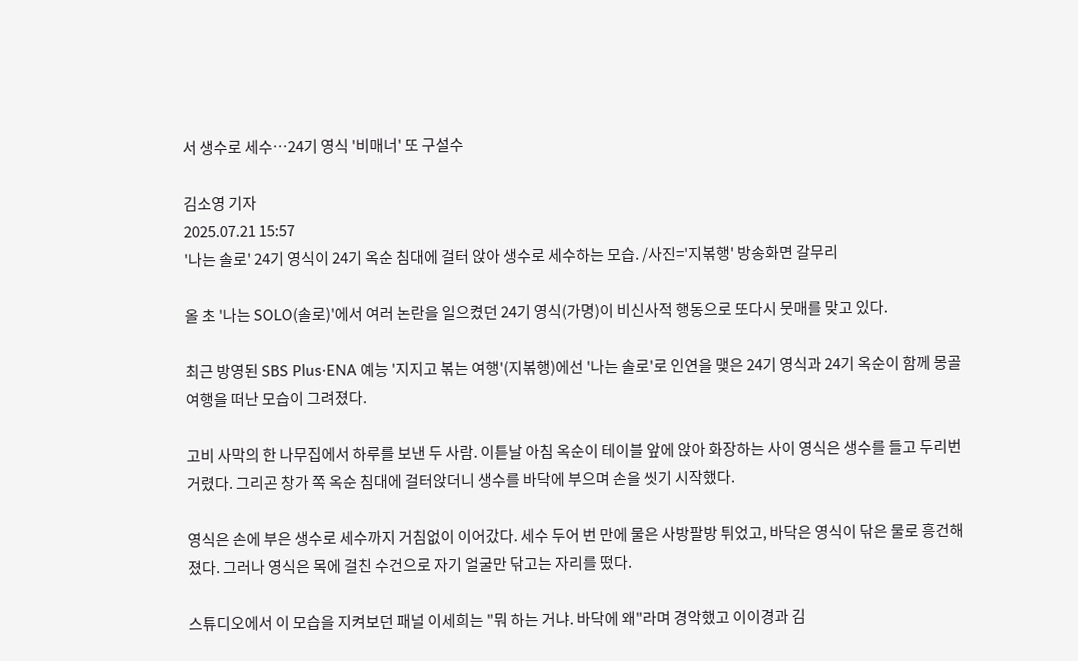서 생수로 세수…24기 영식 '비매너' 또 구설수

김소영 기자
2025.07.21 15:57
'나는 솔로' 24기 영식이 24기 옥순 침대에 걸터 앉아 생수로 세수하는 모습. /사진='지볶행' 방송화면 갈무리

올 초 '나는 SOLO(솔로)'에서 여러 논란을 일으켰던 24기 영식(가명)이 비신사적 행동으로 또다시 뭇매를 맞고 있다.

최근 방영된 SBS Plus·ENA 예능 '지지고 볶는 여행'(지볶행)에선 '나는 솔로'로 인연을 맺은 24기 영식과 24기 옥순이 함께 몽골 여행을 떠난 모습이 그려졌다.

고비 사막의 한 나무집에서 하루를 보낸 두 사람. 이튿날 아침 옥순이 테이블 앞에 앉아 화장하는 사이 영식은 생수를 들고 두리번거렸다. 그리곤 창가 쪽 옥순 침대에 걸터앉더니 생수를 바닥에 부으며 손을 씻기 시작했다.

영식은 손에 부은 생수로 세수까지 거침없이 이어갔다. 세수 두어 번 만에 물은 사방팔방 튀었고, 바닥은 영식이 닦은 물로 흥건해졌다. 그러나 영식은 목에 걸친 수건으로 자기 얼굴만 닦고는 자리를 떴다.

스튜디오에서 이 모습을 지켜보던 패널 이세희는 "뭐 하는 거냐. 바닥에 왜"라며 경악했고 이이경과 김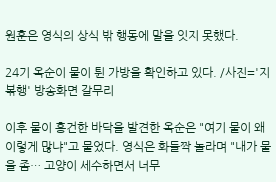원훈은 영식의 상식 밖 행동에 말을 잇지 못했다.

24기 옥순이 물이 튄 가방을 확인하고 있다. /사진='지볶행' 방송화면 갈무리

이후 물이 흥건한 바닥을 발견한 옥순은 "여기 물이 왜 이렇게 많냐"고 물었다. 영식은 화들짝 놀라며 "내가 물을 좀… 고양이 세수하면서 너무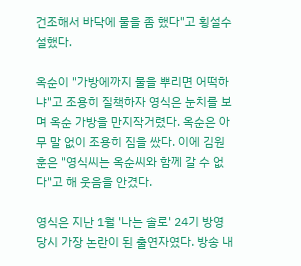건조해서 바닥에 물을 좀 했다"고 횡설수설했다.

옥순이 "가방에까지 물을 뿌리면 어떡하냐"고 조용히 질책하자 영식은 눈치를 보며 옥순 가방을 만지작거렸다. 옥순은 아무 말 없이 조용히 짐을 쌌다. 이에 김원훈은 "영식씨는 옥순씨와 함께 갈 수 없다"고 해 웃음을 안겼다.

영식은 지난 1월 '나는 솔로' 24기 방영 당시 가장 논란이 된 출연자였다. 방송 내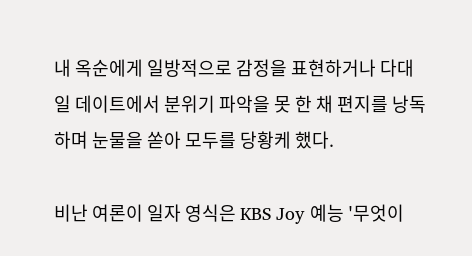내 옥순에게 일방적으로 감정을 표현하거나 다대일 데이트에서 분위기 파악을 못 한 채 편지를 낭독하며 눈물을 쏟아 모두를 당황케 했다.

비난 여론이 일자 영식은 KBS Joy 예능 '무엇이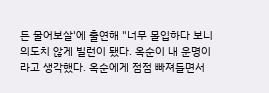든 물어보살'에 출연해 "너무 몰입하다 보니 의도치 않게 빌런이 됐다. 옥순이 내 운명이라고 생각했다. 옥순에게 점점 빠져들면서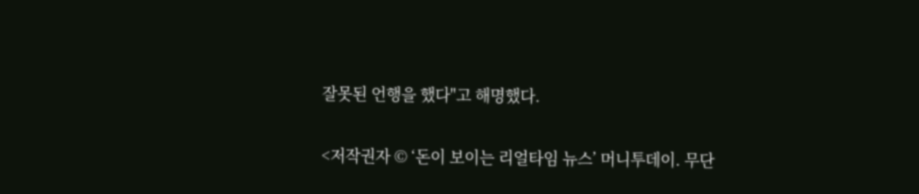잘못된 언행을 했다"고 해명했다.

<저작권자 © ‘돈이 보이는 리얼타임 뉴스’ 머니투데이. 무단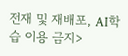전재 및 재배포, AI학습 이용 금지>